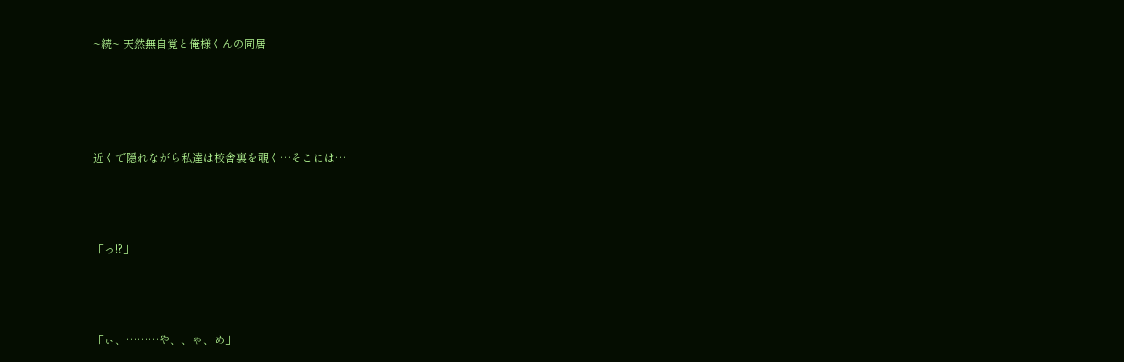~続~ 天然無自覚と俺様くんの同居




近くで隠れながら私達は校舎裏を覗く…そこには…



「っ!?」



「ぃ、………や、、ゃ、め」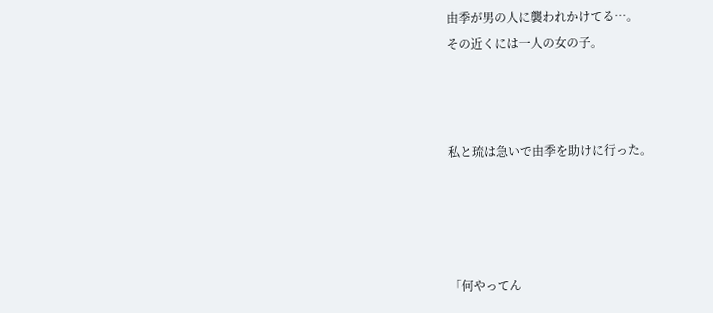由季が男の人に襲われかけてる…。
その近くには一人の女の子。



私と琉は急いで由季を助けに行った。




「何やってん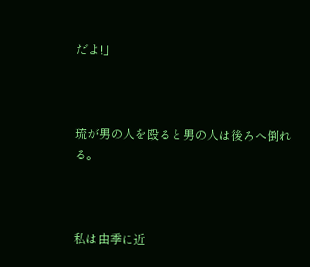だよ!」



琉が男の人を殴ると男の人は後ろへ倒れる。



私は由季に近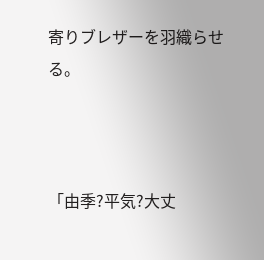寄りブレザーを羽織らせる。



「由季?平気?大丈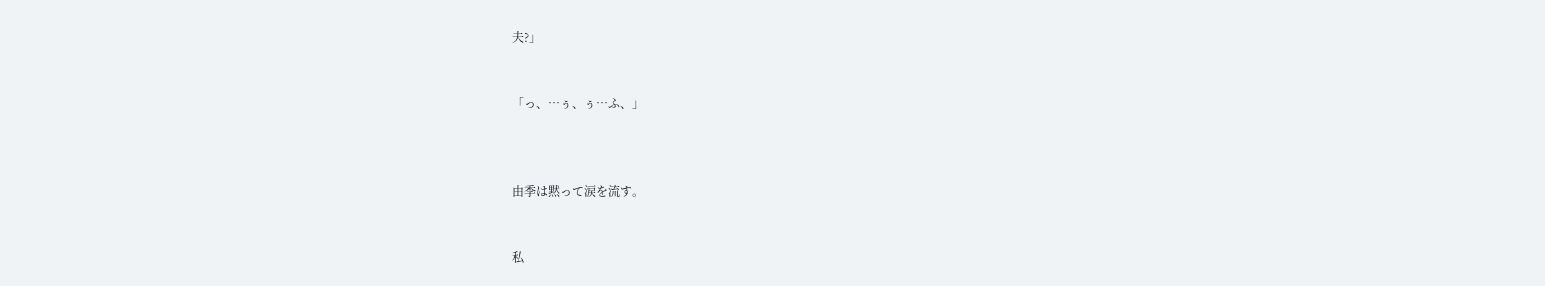夫?」


「っ、…ぅ、ぅ…ふ、」



由季は黙って涙を流す。


私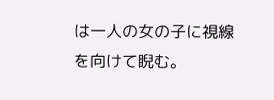は一人の女の子に視線を向けて睨む。